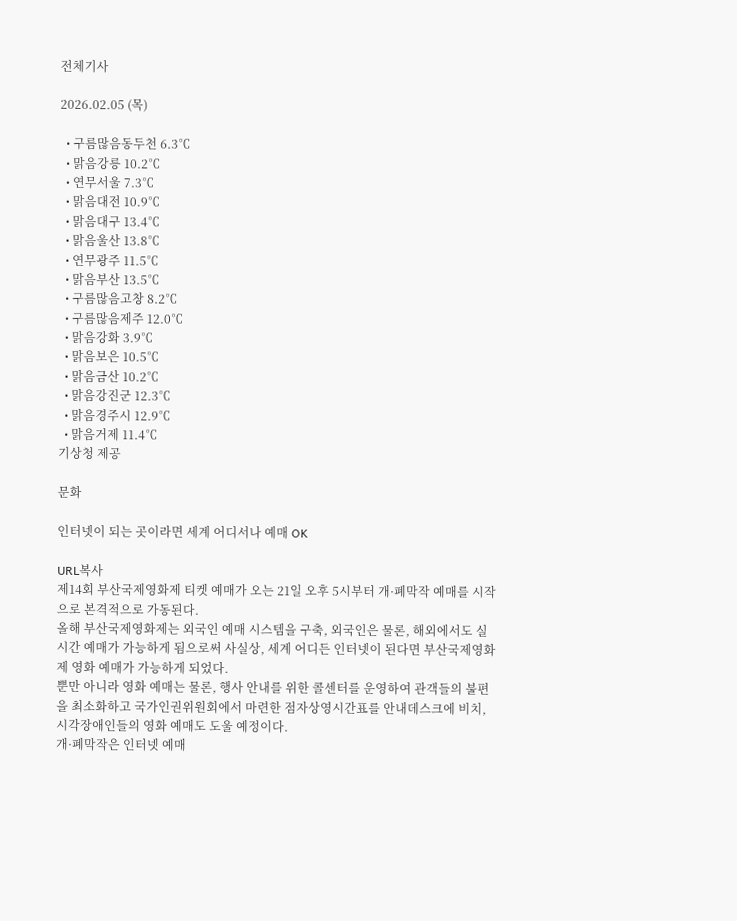전체기사

2026.02.05 (목)

  • 구름많음동두천 6.3℃
  • 맑음강릉 10.2℃
  • 연무서울 7.3℃
  • 맑음대전 10.9℃
  • 맑음대구 13.4℃
  • 맑음울산 13.8℃
  • 연무광주 11.5℃
  • 맑음부산 13.5℃
  • 구름많음고창 8.2℃
  • 구름많음제주 12.0℃
  • 맑음강화 3.9℃
  • 맑음보은 10.5℃
  • 맑음금산 10.2℃
  • 맑음강진군 12.3℃
  • 맑음경주시 12.9℃
  • 맑음거제 11.4℃
기상청 제공

문화

인터넷이 되는 곳이라면 세계 어디서나 예매 OK

URL복사
제14회 부산국제영화제 티켓 예매가 오는 21일 오후 5시부터 개·폐막작 예매를 시작으로 본격적으로 가동된다.
올해 부산국제영화제는 외국인 예매 시스템을 구축, 외국인은 물론, 해외에서도 실시간 예매가 가능하게 됨으로써 사실상, 세계 어디든 인터넷이 된다면 부산국제영화제 영화 예매가 가능하게 되었다.
뿐만 아니라 영화 예매는 물론, 행사 안내를 위한 콜센터를 운영하여 관객들의 불편을 최소화하고 국가인권위원회에서 마련한 점자상영시간표를 안내데스크에 비치, 시각장애인들의 영화 예매도 도울 예정이다.
개·폐막작은 인터넷 예매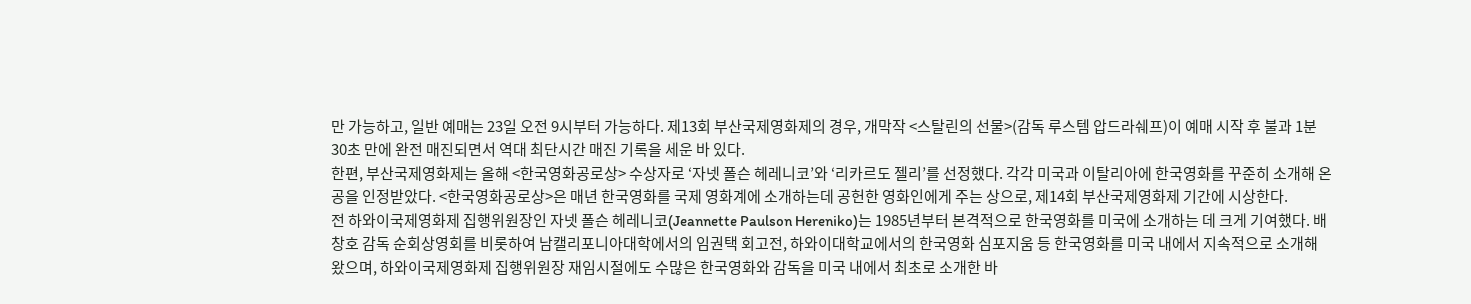만 가능하고, 일반 예매는 23일 오전 9시부터 가능하다. 제13회 부산국제영화제의 경우, 개막작 <스탈린의 선물>(감독 루스템 압드라쉐프)이 예매 시작 후 불과 1분 30초 만에 완전 매진되면서 역대 최단시간 매진 기록을 세운 바 있다.
한편, 부산국제영화제는 올해 <한국영화공로상> 수상자로 ‘자넷 폴슨 헤레니코’와 ‘리카르도 젤리’를 선정했다. 각각 미국과 이탈리아에 한국영화를 꾸준히 소개해 온 공을 인정받았다. <한국영화공로상>은 매년 한국영화를 국제 영화계에 소개하는데 공헌한 영화인에게 주는 상으로, 제14회 부산국제영화제 기간에 시상한다.
전 하와이국제영화제 집행위원장인 자넷 폴슨 헤레니코(Jeannette Paulson Hereniko)는 1985년부터 본격적으로 한국영화를 미국에 소개하는 데 크게 기여했다. 배창호 감독 순회상영회를 비롯하여 남캘리포니아대학에서의 임권택 회고전, 하와이대학교에서의 한국영화 심포지움 등 한국영화를 미국 내에서 지속적으로 소개해 왔으며, 하와이국제영화제 집행위원장 재임시절에도 수많은 한국영화와 감독을 미국 내에서 최초로 소개한 바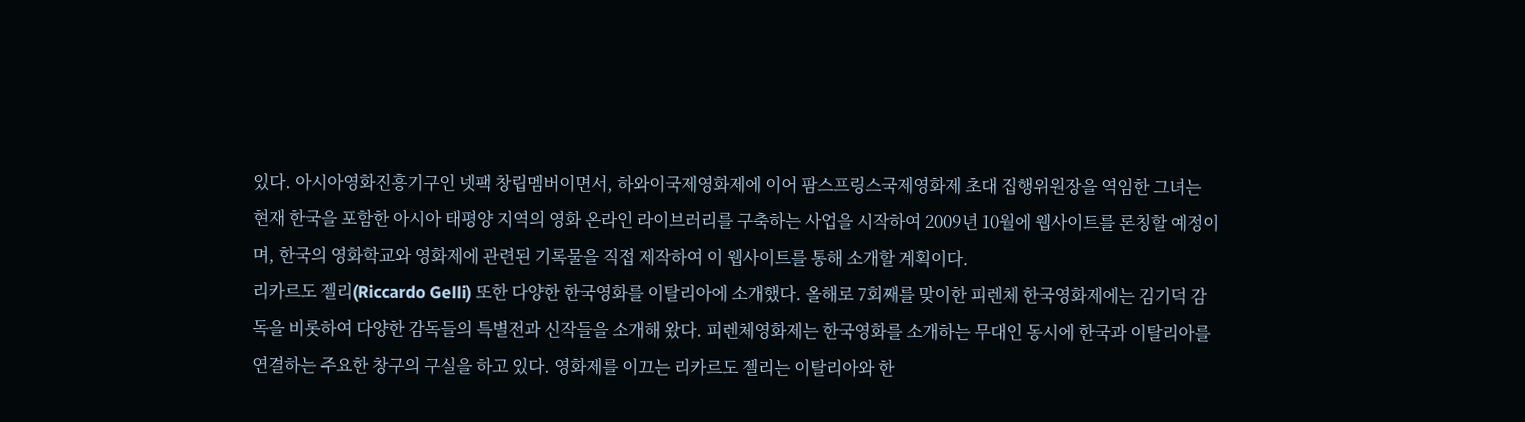있다. 아시아영화진흥기구인 넷팩 창립멤버이면서, 하와이국제영화제에 이어 팜스프링스국제영화제 초대 집행위원장을 역임한 그녀는 현재 한국을 포함한 아시아 태평양 지역의 영화 온라인 라이브러리를 구축하는 사업을 시작하여 2009년 10월에 웹사이트를 론칭할 예정이며, 한국의 영화학교와 영화제에 관련된 기록물을 직접 제작하여 이 웹사이트를 통해 소개할 계획이다.
리카르도 젤리(Riccardo Gelli) 또한 다양한 한국영화를 이탈리아에 소개했다. 올해로 7회째를 맞이한 피렌체 한국영화제에는 김기덕 감독을 비롯하여 다양한 감독들의 특별전과 신작들을 소개해 왔다. 피렌체영화제는 한국영화를 소개하는 무대인 동시에 한국과 이탈리아를 연결하는 주요한 창구의 구실을 하고 있다. 영화제를 이끄는 리카르도 젤리는 이탈리아와 한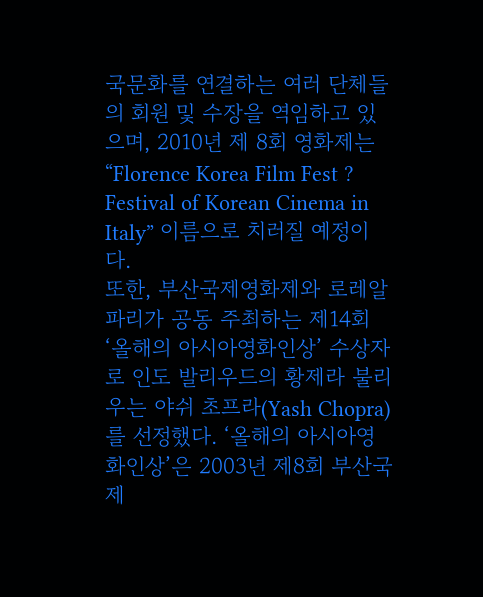국문화를 연결하는 여러 단체들의 회원 및 수장을 역임하고 있으며, 2010년 제 8회 영화제는 “Florence Korea Film Fest ? Festival of Korean Cinema in Italy” 이름으로 치러질 예정이다.
또한, 부산국제영화제와 로레알파리가 공동 주최하는 제14회 ‘올해의 아시아영화인상’ 수상자로 인도 발리우드의 황제라 불리우는 야쉬 초프라(Yash Chopra)를 선정했다. ‘올해의 아시아영화인상’은 2003년 제8회 부산국제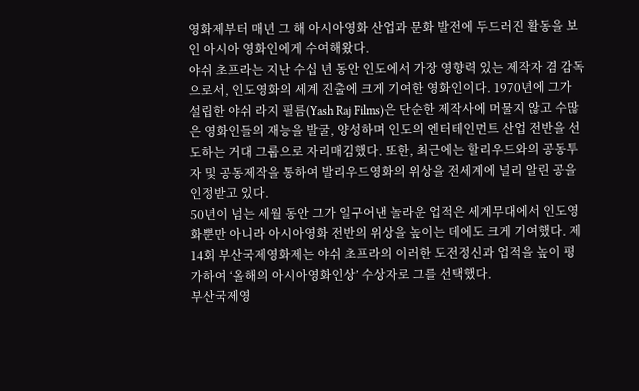영화제부터 매년 그 해 아시아영화 산업과 문화 발전에 두드러진 활동을 보인 아시아 영화인에게 수여해왔다.
야쉬 초프라는 지난 수십 년 동안 인도에서 가장 영향력 있는 제작자 겸 감독으로서, 인도영화의 세계 진출에 크게 기여한 영화인이다. 1970년에 그가 설립한 야쉬 라지 필름(Yash Raj Films)은 단순한 제작사에 머물지 않고 수많은 영화인들의 재능을 발굴, 양성하며 인도의 엔터테인먼트 산업 전반을 선도하는 거대 그룹으로 자리매김했다. 또한, 최근에는 할리우드와의 공동투자 및 공동제작을 통하여 발리우드영화의 위상을 전세계에 널리 알린 공을 인정받고 있다.
50년이 넘는 세월 동안 그가 일구어낸 놀라운 업적은 세계무대에서 인도영화뿐만 아니라 아시아영화 전반의 위상을 높이는 데에도 크게 기여했다. 제14회 부산국제영화제는 야쉬 초프라의 이러한 도전정신과 업적을 높이 평가하여 ‘올해의 아시아영화인상’ 수상자로 그를 선택했다.
부산국제영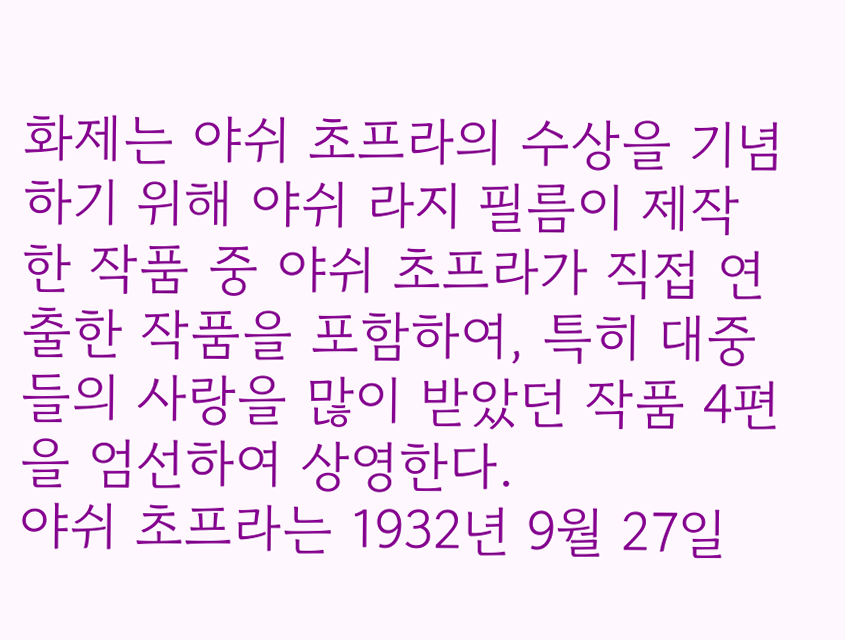화제는 야쉬 초프라의 수상을 기념하기 위해 야쉬 라지 필름이 제작한 작품 중 야쉬 초프라가 직접 연출한 작품을 포함하여, 특히 대중들의 사랑을 많이 받았던 작품 4편을 엄선하여 상영한다.
야쉬 초프라는 1932년 9월 27일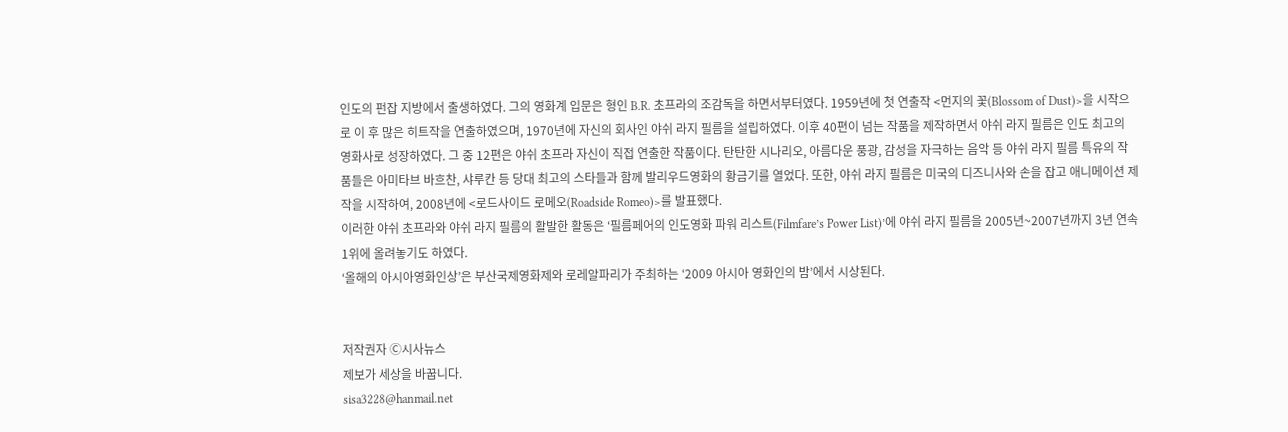인도의 펀잡 지방에서 출생하였다. 그의 영화계 입문은 형인 B.R. 초프라의 조감독을 하면서부터였다. 1959년에 첫 연출작 <먼지의 꽃(Blossom of Dust)>을 시작으로 이 후 많은 히트작을 연출하였으며, 1970년에 자신의 회사인 야쉬 라지 필름을 설립하였다. 이후 40편이 넘는 작품을 제작하면서 야쉬 라지 필름은 인도 최고의 영화사로 성장하였다. 그 중 12편은 야쉬 초프라 자신이 직접 연출한 작품이다. 탄탄한 시나리오, 아름다운 풍광, 감성을 자극하는 음악 등 야쉬 라지 필름 특유의 작품들은 아미타브 바흐찬, 샤루칸 등 당대 최고의 스타들과 함께 발리우드영화의 황금기를 열었다. 또한, 야쉬 라지 필름은 미국의 디즈니사와 손을 잡고 애니메이션 제작을 시작하여, 2008년에 <로드사이드 로메오(Roadside Romeo)>를 발표했다.
이러한 야쉬 초프라와 야쉬 라지 필름의 활발한 활동은 ‘필름페어의 인도영화 파워 리스트(Filmfare’s Power List)’에 야쉬 라지 필름을 2005년~2007년까지 3년 연속 1위에 올려놓기도 하였다.
‘올해의 아시아영화인상’은 부산국제영화제와 로레알파리가 주최하는 ‘2009 아시아 영화인의 밤’에서 시상된다.


저작권자 Ⓒ시사뉴스
제보가 세상을 바꿉니다.
sisa3228@hanmail.net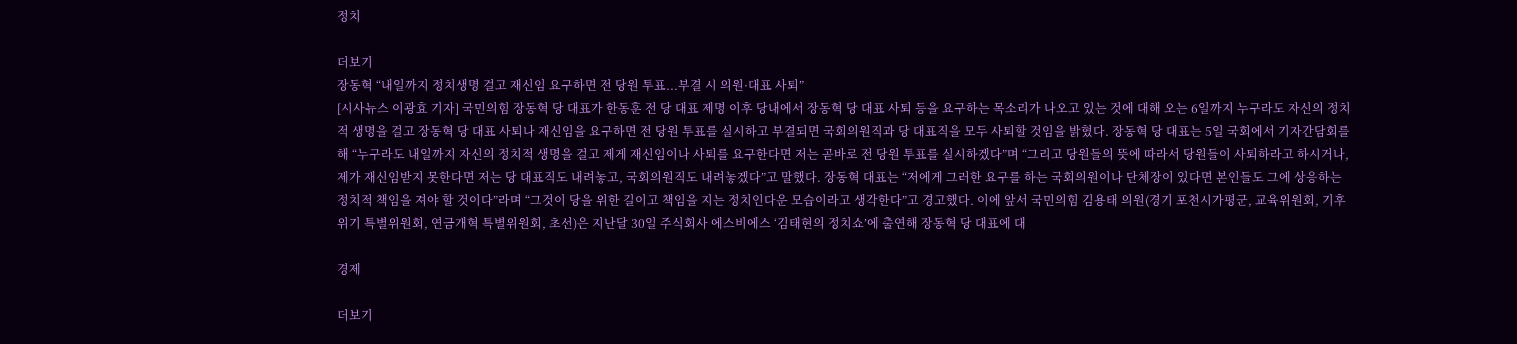정치

더보기
장동혁 “내일까지 정치생명 걸고 재신임 요구하면 전 당원 투표...부결 시 의원·대표 사퇴”
[시사뉴스 이광효 기자] 국민의힘 장동혁 당 대표가 한동훈 전 당 대표 제명 이후 당내에서 장동혁 당 대표 사퇴 등을 요구하는 목소리가 나오고 있는 것에 대해 오는 6일까지 누구라도 자신의 정치적 생명을 걸고 장동혁 당 대표 사퇴나 재신임을 요구하면 전 당원 투표를 실시하고 부결되면 국회의원직과 당 대표직을 모두 사퇴할 것임을 밝혔다. 장동혁 당 대표는 5일 국회에서 기자간담회를 해 “누구라도 내일까지 자신의 정치적 생명을 걸고 제게 재신임이나 사퇴를 요구한다면 저는 곧바로 전 당원 투표를 실시하겠다”며 “그리고 당원들의 뜻에 따라서 당원들이 사퇴하라고 하시거나, 제가 재신임받지 못한다면 저는 당 대표직도 내려놓고, 국회의원직도 내려놓겠다”고 말했다. 장동혁 대표는 “저에게 그러한 요구를 하는 국회의원이나 단체장이 있다면 본인들도 그에 상응하는 정치적 책임을 져야 할 것이다”라며 “그것이 당을 위한 길이고 책임을 지는 정치인다운 모습이라고 생각한다”고 경고했다. 이에 앞서 국민의힘 김용태 의원(경기 포천시가평군, 교육위원회, 기후위기 특별위원회, 연금개혁 특별위원회, 초선)은 지난달 30일 주식회사 에스비에스 ‘김태현의 정치쇼’에 출연해 장동혁 당 대표에 대

경제

더보기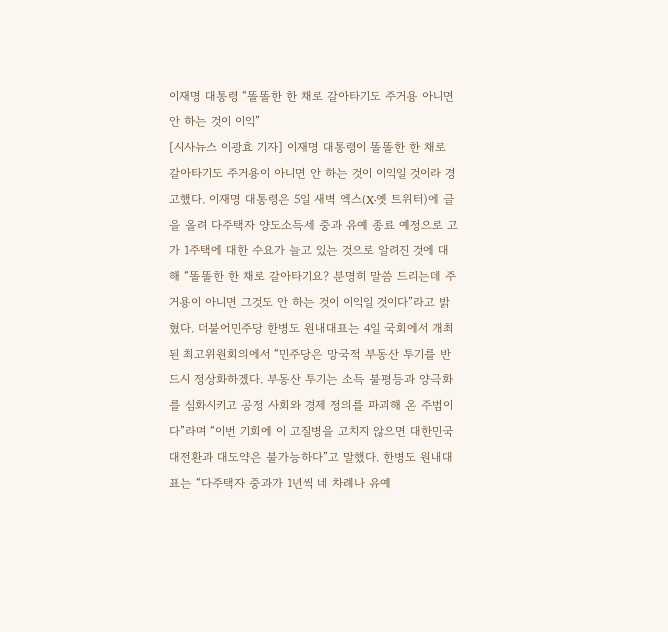이재명 대통령 “똘똘한 한 채로 갈아타기도 주거용 아니면 안 하는 것이 이익”
[시사뉴스 이광효 기자] 이재명 대통령이 똘똘한 한 채로 갈아타기도 주거용이 아니면 안 하는 것이 이익일 것이라 경고했다. 이재명 대통령은 5일 새벽 엑스(X·옛 트위터)에 글을 올려 다주택자 양도소득세 중과 유예 종료 예정으로 고가 1주택에 대한 수요가 늘고 있는 것으로 알려진 것에 대해 “똘똘한 한 채로 갈아타기요? 분명히 말씀 드리는데 주거용이 아니면 그것도 안 하는 것이 이익일 것이다”라고 밝혔다. 더불어민주당 한병도 원내대표는 4일 국회에서 개최된 최고위원회의에서 “민주당은 망국적 부동산 투기를 반드시 정상화하겠다. 부동산 투기는 소득 불평등과 양극화를 심화시키고 공정 사회와 경제 정의를 파괴해 온 주범이다”라며 “이번 기회에 이 고질병을 고치지 않으면 대한민국 대전환과 대도약은 불가능하다”고 말했다. 한병도 원내대표는 “다주택자 중과가 1년씩 네 차례나 유예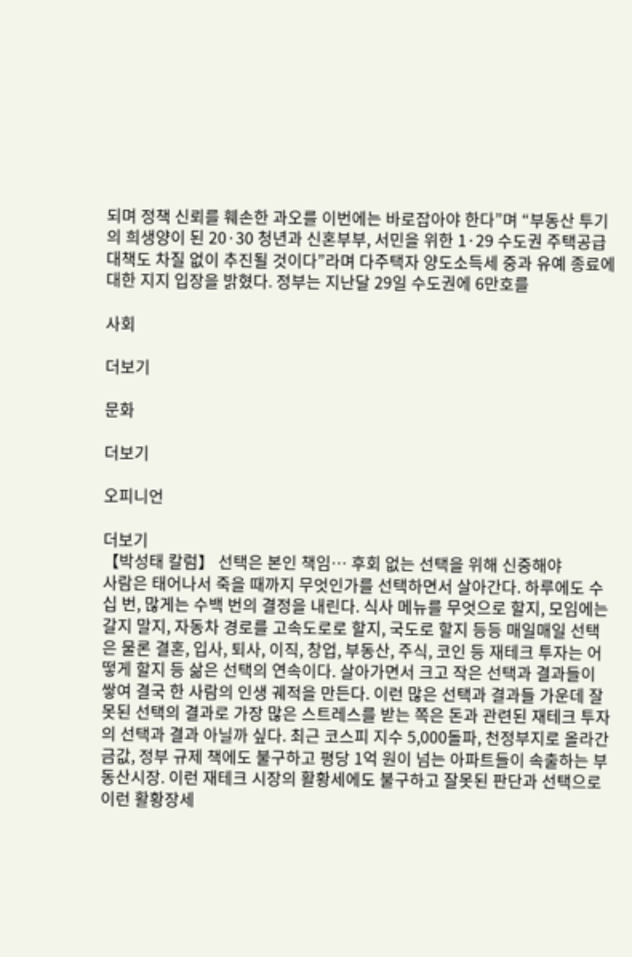되며 정책 신뢰를 훼손한 과오를 이번에는 바로잡아야 한다”며 “부동산 투기의 희생양이 된 20·30 청년과 신혼부부, 서민을 위한 1·29 수도권 주택공급대책도 차질 없이 추진될 것이다”라며 다주택자 양도소득세 중과 유예 종료에 대한 지지 입장을 밝혔다. 정부는 지난달 29일 수도권에 6만호를

사회

더보기

문화

더보기

오피니언

더보기
【박성태 칼럼】 선택은 본인 책임… 후회 없는 선택을 위해 신중해야
사람은 태어나서 죽을 때까지 무엇인가를 선택하면서 살아간다. 하루에도 수십 번, 많게는 수백 번의 결정을 내린다. 식사 메뉴를 무엇으로 할지, 모임에는 갈지 말지, 자동차 경로를 고속도로로 할지, 국도로 할지 등등 매일매일 선택은 물론 결혼, 입사, 퇴사, 이직, 창업, 부동산, 주식, 코인 등 재테크 투자는 어떻게 할지 등 삶은 선택의 연속이다. 살아가면서 크고 작은 선택과 결과들이 쌓여 결국 한 사람의 인생 궤적을 만든다. 이런 많은 선택과 결과들 가운데 잘못된 선택의 결과로 가장 많은 스트레스를 받는 쪽은 돈과 관련된 재테크 투자의 선택과 결과 아닐까 싶다. 최근 코스피 지수 5,000돌파, 천정부지로 올라간 금값, 정부 규제 책에도 불구하고 평당 1억 원이 넘는 아파트들이 속출하는 부동산시장. 이런 재테크 시장의 활황세에도 불구하고 잘못된 판단과 선택으로 이런 활황장세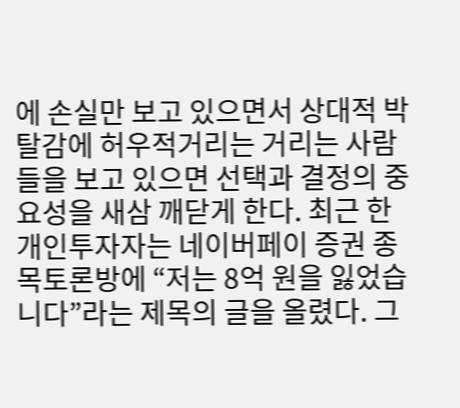에 손실만 보고 있으면서 상대적 박탈감에 허우적거리는 거리는 사람들을 보고 있으면 선택과 결정의 중요성을 새삼 깨닫게 한다. 최근 한 개인투자자는 네이버페이 증권 종목토론방에 “저는 8억 원을 잃었습니다”라는 제목의 글을 올렸다. 그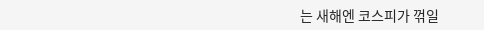는 새해엔 코스피가 꺾일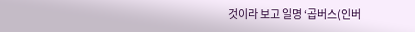것이라 보고 일명 ‘곱버스(인버